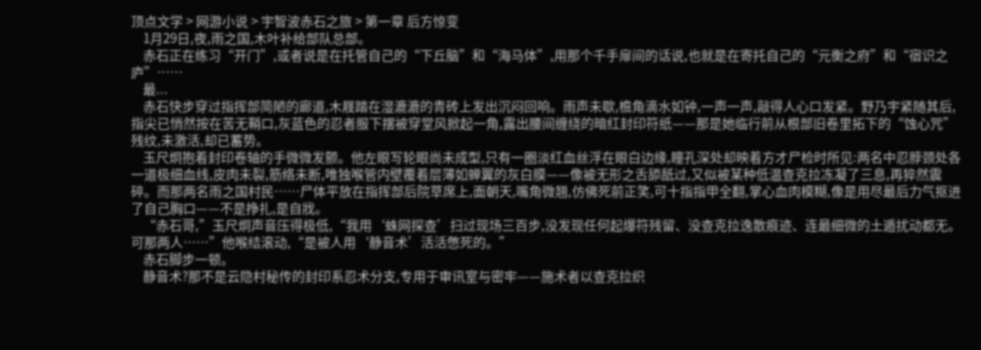顶点文学 > 网游小说 > 宇智波赤石之旅 > 第一章 后方惊变
    1月29日,夜,雨之国,木叶补给部队总部。
    赤石正在练习“开门”,或者说是在托管自己的“下丘脑”和“海马体”,用那个千手扉间的话说,也就是在寄托自己的“元衡之府”和“宿识之庐”……
    最...
    赤石快步穿过指挥部简陋的廊道,木屐踏在湿漉漉的青砖上发出沉闷回响。雨声未歇,檐角滴水如钟,一声一声,敲得人心口发紧。野乃宇紧随其后,指尖已悄然按在苦无鞘口,灰蓝色的忍者服下摆被穿堂风掀起一角,露出腰间缠绕的暗红封印符纸——那是她临行前从根部旧卷里拓下的“蚀心咒”残纹,未激活,却已蓄势。
    玉尺炯抱着封印卷轴的手微微发颤。他左眼写轮眼尚未成型,只有一圈淡红血丝浮在眼白边缘,瞳孔深处却映着方才尸检时所见:两名中忍脖颈处各一道极细血线,皮肉未裂,筋络未断,唯独喉管内壁覆着层薄如蝉翼的灰白膜——像被无形之舌舔舐过,又似被某种低温查克拉冻凝了三息,再猝然震碎。而那两名雨之国村民……尸体平放在指挥部后院草席上,面朝天,嘴角微翘,仿佛死前正笑,可十指指甲全翻,掌心血肉模糊,像是用尽最后力气抠进了自己胸口——不是挣扎,是自戕。
    “赤石哥,”玉尺炯声音压得极低,“我用‘蛛网探查’扫过现场三百步,没发现任何起爆符残留、没查克拉逸散痕迹、连最细微的土遁扰动都无。可那两人……”他喉结滚动,“是被人用‘静音术’活活憋死的。”
    赤石脚步一顿。
    静音术?那不是云隐村秘传的封印系忍术分支,专用于审讯室与密牢——施术者以查克拉织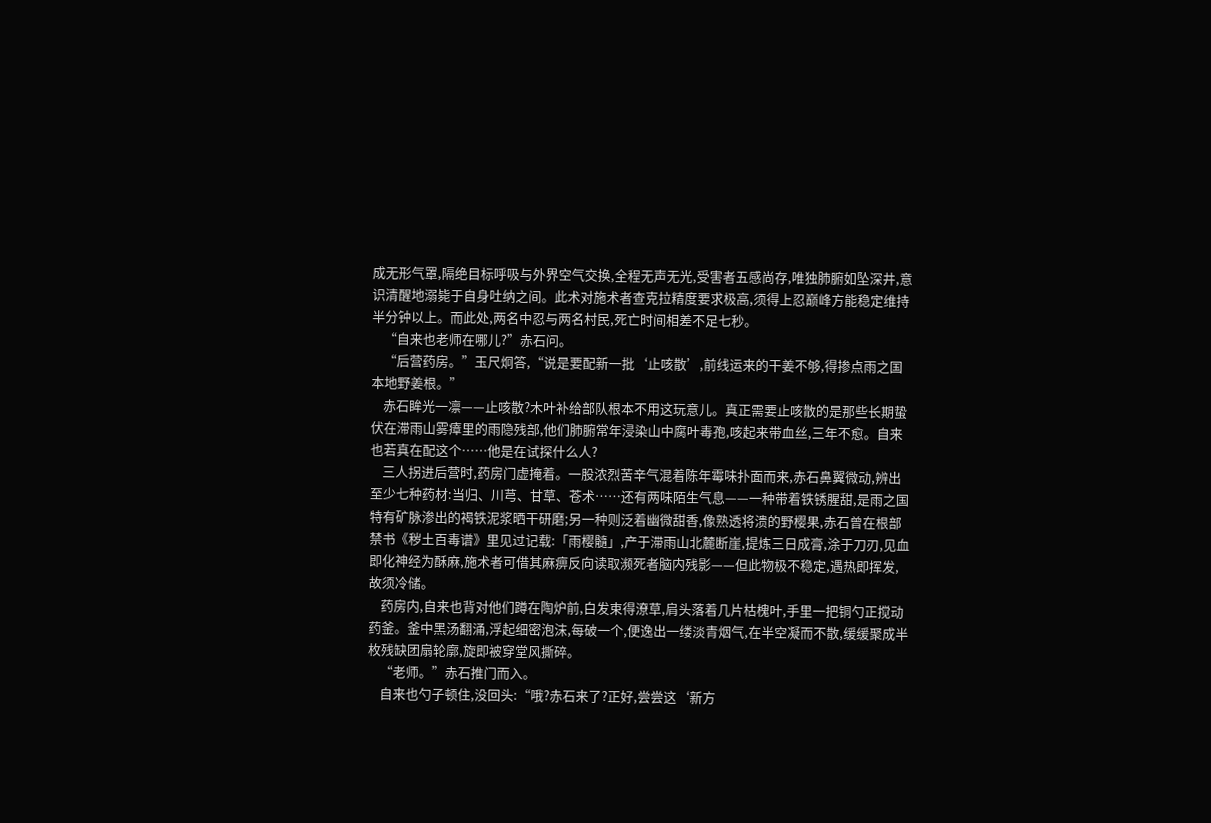成无形气罩,隔绝目标呼吸与外界空气交换,全程无声无光,受害者五感尚存,唯独肺腑如坠深井,意识清醒地溺毙于自身吐纳之间。此术对施术者查克拉精度要求极高,须得上忍巅峰方能稳定维持半分钟以上。而此处,两名中忍与两名村民,死亡时间相差不足七秒。
    “自来也老师在哪儿?”赤石问。
    “后营药房。”玉尺炯答,“说是要配新一批‘止咳散’,前线运来的干姜不够,得掺点雨之国本地野姜根。”
    赤石眸光一凛——止咳散?木叶补给部队根本不用这玩意儿。真正需要止咳散的是那些长期蛰伏在滞雨山雾瘴里的雨隐残部,他们肺腑常年浸染山中腐叶毒孢,咳起来带血丝,三年不愈。自来也若真在配这个……他是在试探什么人?
    三人拐进后营时,药房门虚掩着。一股浓烈苦辛气混着陈年霉味扑面而来,赤石鼻翼微动,辨出至少七种药材:当归、川芎、甘草、苍术……还有两味陌生气息——一种带着铁锈腥甜,是雨之国特有矿脉渗出的褐铁泥浆晒干研磨;另一种则泛着幽微甜香,像熟透将溃的野樱果,赤石曾在根部禁书《秽土百毒谱》里见过记载:「雨樱髓」,产于滞雨山北麓断崖,提炼三日成膏,涂于刀刃,见血即化神经为酥麻,施术者可借其麻痹反向读取濒死者脑内残影——但此物极不稳定,遇热即挥发,故须冷储。
    药房内,自来也背对他们蹲在陶炉前,白发束得潦草,肩头落着几片枯槐叶,手里一把铜勺正搅动药釜。釜中黑汤翻涌,浮起细密泡沫,每破一个,便逸出一缕淡青烟气,在半空凝而不散,缓缓聚成半枚残缺团扇轮廓,旋即被穿堂风撕碎。
    “老师。”赤石推门而入。
    自来也勺子顿住,没回头:“哦?赤石来了?正好,尝尝这‘新方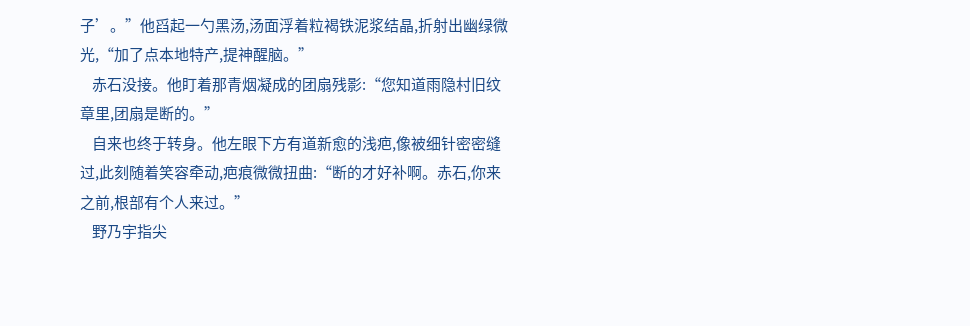子’。”他舀起一勺黑汤,汤面浮着粒褐铁泥浆结晶,折射出幽绿微光,“加了点本地特产,提神醒脑。”
    赤石没接。他盯着那青烟凝成的团扇残影:“您知道雨隐村旧纹章里,团扇是断的。”
    自来也终于转身。他左眼下方有道新愈的浅疤,像被细针密密缝过,此刻随着笑容牵动,疤痕微微扭曲:“断的才好补啊。赤石,你来之前,根部有个人来过。”
    野乃宇指尖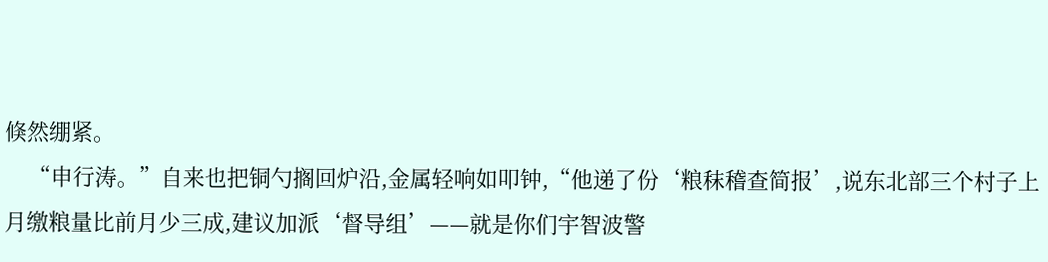倏然绷紧。
    “申行涛。”自来也把铜勺搁回炉沿,金属轻响如叩钟,“他递了份‘粮秣稽查简报’,说东北部三个村子上月缴粮量比前月少三成,建议加派‘督导组’——就是你们宇智波警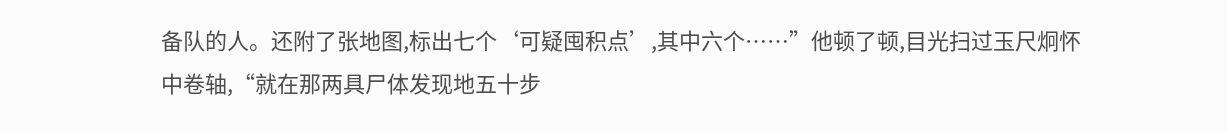备队的人。还附了张地图,标出七个‘可疑囤积点’,其中六个……”他顿了顿,目光扫过玉尺炯怀中卷轴,“就在那两具尸体发现地五十步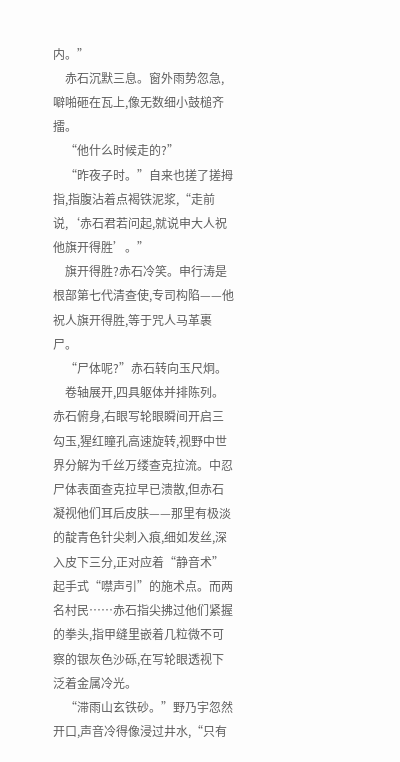内。”
    赤石沉默三息。窗外雨势忽急,噼啪砸在瓦上,像无数细小鼓槌齐擂。
    “他什么时候走的?”
    “昨夜子时。”自来也搓了搓拇指,指腹沾着点褐铁泥浆,“走前说,‘赤石君若问起,就说申大人祝他旗开得胜’。”
    旗开得胜?赤石冷笑。申行涛是根部第七代清查使,专司构陷——他祝人旗开得胜,等于咒人马革裹尸。
    “尸体呢?”赤石转向玉尺炯。
    卷轴展开,四具躯体并排陈列。赤石俯身,右眼写轮眼瞬间开启三勾玉,猩红瞳孔高速旋转,视野中世界分解为千丝万缕查克拉流。中忍尸体表面查克拉早已溃散,但赤石凝视他们耳后皮肤——那里有极淡的靛青色针尖刺入痕,细如发丝,深入皮下三分,正对应着“静音术”起手式“噤声引”的施术点。而两名村民……赤石指尖拂过他们紧握的拳头,指甲缝里嵌着几粒微不可察的银灰色沙砾,在写轮眼透视下泛着金属冷光。
    “滞雨山玄铁砂。”野乃宇忽然开口,声音冷得像浸过井水,“只有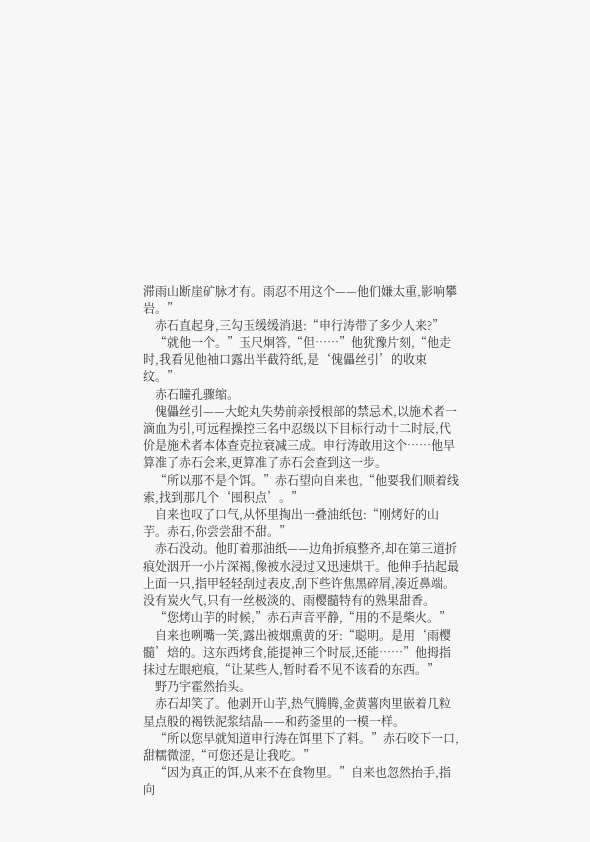滞雨山断崖矿脉才有。雨忍不用这个——他们嫌太重,影响攀岩。”
    赤石直起身,三勾玉缓缓消退:“申行涛带了多少人来?”
    “就他一个。”玉尺炯答,“但……”他犹豫片刻,“他走时,我看见他袖口露出半截符纸,是‘傀儡丝引’的收束纹。”
    赤石瞳孔骤缩。
    傀儡丝引——大蛇丸失势前亲授根部的禁忌术,以施术者一滴血为引,可远程操控三名中忍级以下目标行动十二时辰,代价是施术者本体查克拉衰减三成。申行涛敢用这个……他早算准了赤石会来,更算准了赤石会查到这一步。
    “所以那不是个饵。”赤石望向自来也,“他要我们顺着线索,找到那几个‘囤积点’。”
    自来也叹了口气,从怀里掏出一叠油纸包:“刚烤好的山芋。赤石,你尝尝甜不甜。”
    赤石没动。他盯着那油纸——边角折痕整齐,却在第三道折痕处洇开一小片深褐,像被水浸过又迅速烘干。他伸手拈起最上面一只,指甲轻轻刮过表皮,刮下些许焦黑碎屑,凑近鼻端。没有炭火气,只有一丝极淡的、雨樱髓特有的熟果甜香。
    “您烤山芋的时候,”赤石声音平静,“用的不是柴火。”
    自来也咧嘴一笑,露出被烟熏黄的牙:“聪明。是用‘雨樱髓’焙的。这东西烤食,能提神三个时辰,还能……”他拇指抹过左眼疤痕,“让某些人,暂时看不见不该看的东西。”
    野乃宇霍然抬头。
    赤石却笑了。他剥开山芋,热气腾腾,金黄薯肉里嵌着几粒星点般的褐铁泥浆结晶——和药釜里的一模一样。
    “所以您早就知道申行涛在饵里下了料。”赤石咬下一口,甜糯微涩,“可您还是让我吃。”
    “因为真正的饵,从来不在食物里。”自来也忽然抬手,指向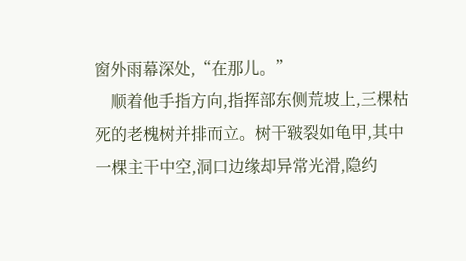窗外雨幕深处,“在那儿。”
    顺着他手指方向,指挥部东侧荒坡上,三棵枯死的老槐树并排而立。树干皲裂如龟甲,其中一棵主干中空,洞口边缘却异常光滑,隐约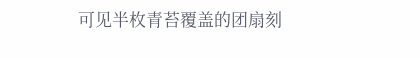可见半枚青苔覆盖的团扇刻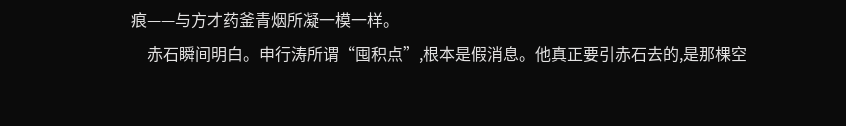痕——与方才药釜青烟所凝一模一样。
    赤石瞬间明白。申行涛所谓“囤积点”,根本是假消息。他真正要引赤石去的,是那棵空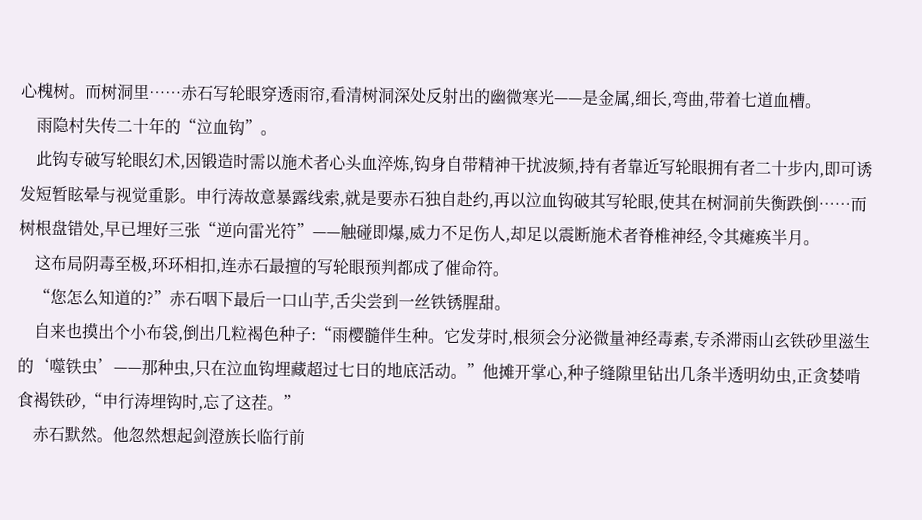心槐树。而树洞里……赤石写轮眼穿透雨帘,看清树洞深处反射出的幽微寒光——是金属,细长,弯曲,带着七道血槽。
    雨隐村失传二十年的“泣血钩”。
    此钩专破写轮眼幻术,因锻造时需以施术者心头血淬炼,钩身自带精神干扰波频,持有者靠近写轮眼拥有者二十步内,即可诱发短暂眩晕与视觉重影。申行涛故意暴露线索,就是要赤石独自赴约,再以泣血钩破其写轮眼,使其在树洞前失衡跌倒……而树根盘错处,早已埋好三张“逆向雷光符”——触碰即爆,威力不足伤人,却足以震断施术者脊椎神经,令其瘫痪半月。
    这布局阴毒至极,环环相扣,连赤石最擅的写轮眼预判都成了催命符。
    “您怎么知道的?”赤石咽下最后一口山芋,舌尖尝到一丝铁锈腥甜。
    自来也摸出个小布袋,倒出几粒褐色种子:“雨樱髓伴生种。它发芽时,根须会分泌微量神经毒素,专杀滞雨山玄铁砂里滋生的‘噬铁虫’——那种虫,只在泣血钩埋藏超过七日的地底活动。”他摊开掌心,种子缝隙里钻出几条半透明幼虫,正贪婪啃食褐铁砂,“申行涛埋钩时,忘了这茬。”
    赤石默然。他忽然想起剑澄族长临行前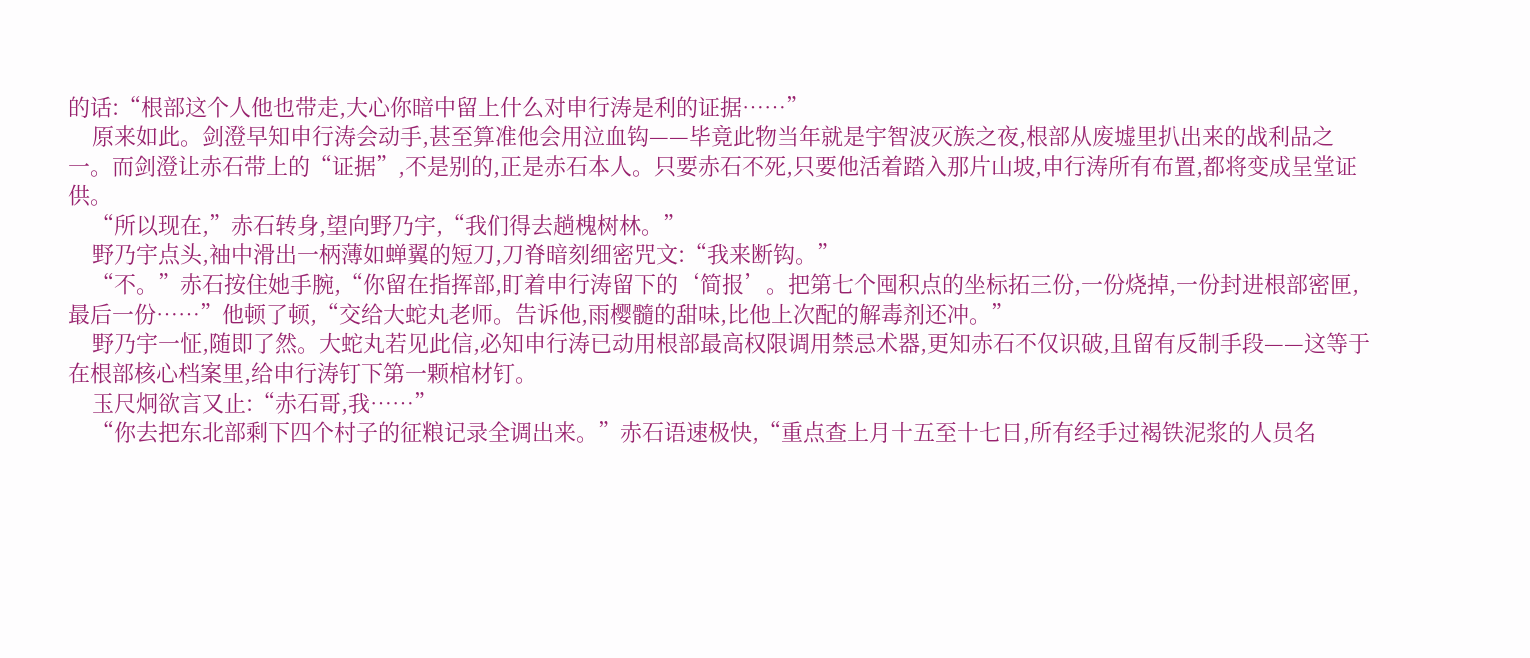的话:“根部这个人他也带走,大心你暗中留上什么对申行涛是利的证据……”
    原来如此。剑澄早知申行涛会动手,甚至算准他会用泣血钩——毕竟此物当年就是宇智波灭族之夜,根部从废墟里扒出来的战利品之一。而剑澄让赤石带上的“证据”,不是别的,正是赤石本人。只要赤石不死,只要他活着踏入那片山坡,申行涛所有布置,都将变成呈堂证供。
    “所以现在,”赤石转身,望向野乃宇,“我们得去趟槐树林。”
    野乃宇点头,袖中滑出一柄薄如蝉翼的短刀,刀脊暗刻细密咒文:“我来断钩。”
    “不。”赤石按住她手腕,“你留在指挥部,盯着申行涛留下的‘简报’。把第七个囤积点的坐标拓三份,一份烧掉,一份封进根部密匣,最后一份……”他顿了顿,“交给大蛇丸老师。告诉他,雨樱髓的甜味,比他上次配的解毒剂还冲。”
    野乃宇一怔,随即了然。大蛇丸若见此信,必知申行涛已动用根部最高权限调用禁忌术器,更知赤石不仅识破,且留有反制手段——这等于在根部核心档案里,给申行涛钉下第一颗棺材钉。
    玉尺炯欲言又止:“赤石哥,我……”
    “你去把东北部剩下四个村子的征粮记录全调出来。”赤石语速极快,“重点查上月十五至十七日,所有经手过褐铁泥浆的人员名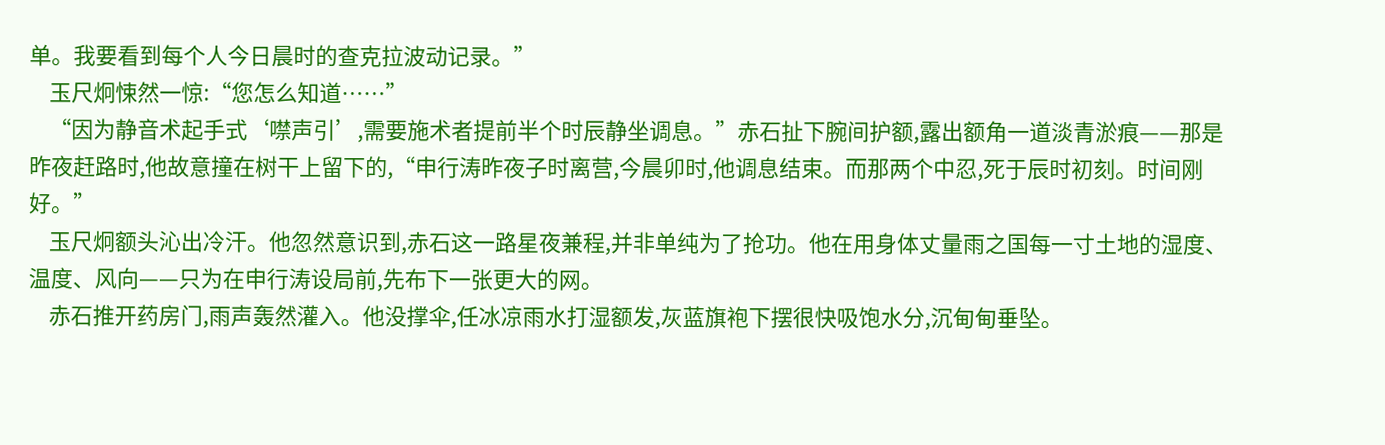单。我要看到每个人今日晨时的查克拉波动记录。”
    玉尺炯悚然一惊:“您怎么知道……”
    “因为静音术起手式‘噤声引’,需要施术者提前半个时辰静坐调息。”赤石扯下腕间护额,露出额角一道淡青淤痕——那是昨夜赶路时,他故意撞在树干上留下的,“申行涛昨夜子时离营,今晨卯时,他调息结束。而那两个中忍,死于辰时初刻。时间刚好。”
    玉尺炯额头沁出冷汗。他忽然意识到,赤石这一路星夜兼程,并非单纯为了抢功。他在用身体丈量雨之国每一寸土地的湿度、温度、风向——只为在申行涛设局前,先布下一张更大的网。
    赤石推开药房门,雨声轰然灌入。他没撑伞,任冰凉雨水打湿额发,灰蓝旗袍下摆很快吸饱水分,沉甸甸垂坠。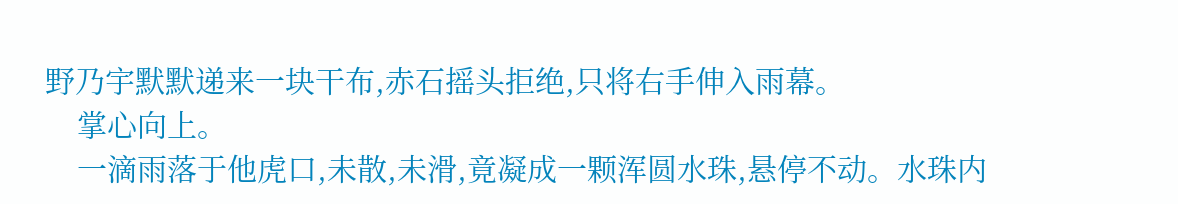野乃宇默默递来一块干布,赤石摇头拒绝,只将右手伸入雨幕。
    掌心向上。
    一滴雨落于他虎口,未散,未滑,竟凝成一颗浑圆水珠,悬停不动。水珠内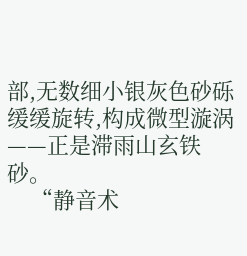部,无数细小银灰色砂砾缓缓旋转,构成微型漩涡——正是滞雨山玄铁砂。
    “静音术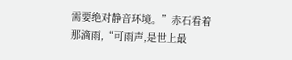需要绝对静音环境。”赤石看着那滴雨,“可雨声,是世上最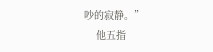吵的寂静。”
    他五指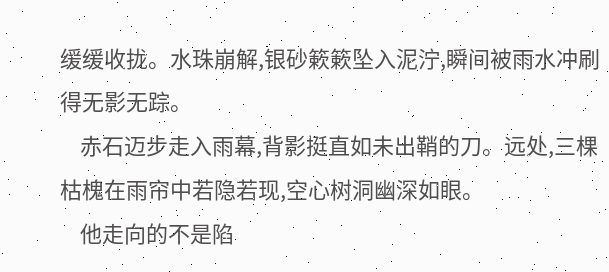缓缓收拢。水珠崩解,银砂簌簌坠入泥泞,瞬间被雨水冲刷得无影无踪。
    赤石迈步走入雨幕,背影挺直如未出鞘的刀。远处,三棵枯槐在雨帘中若隐若现,空心树洞幽深如眼。
    他走向的不是陷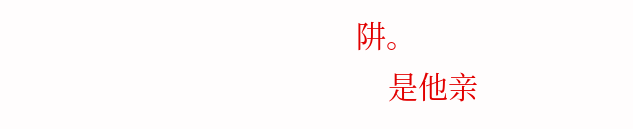阱。
    是他亲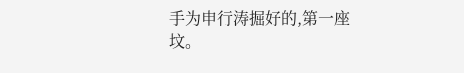手为申行涛掘好的,第一座坟。